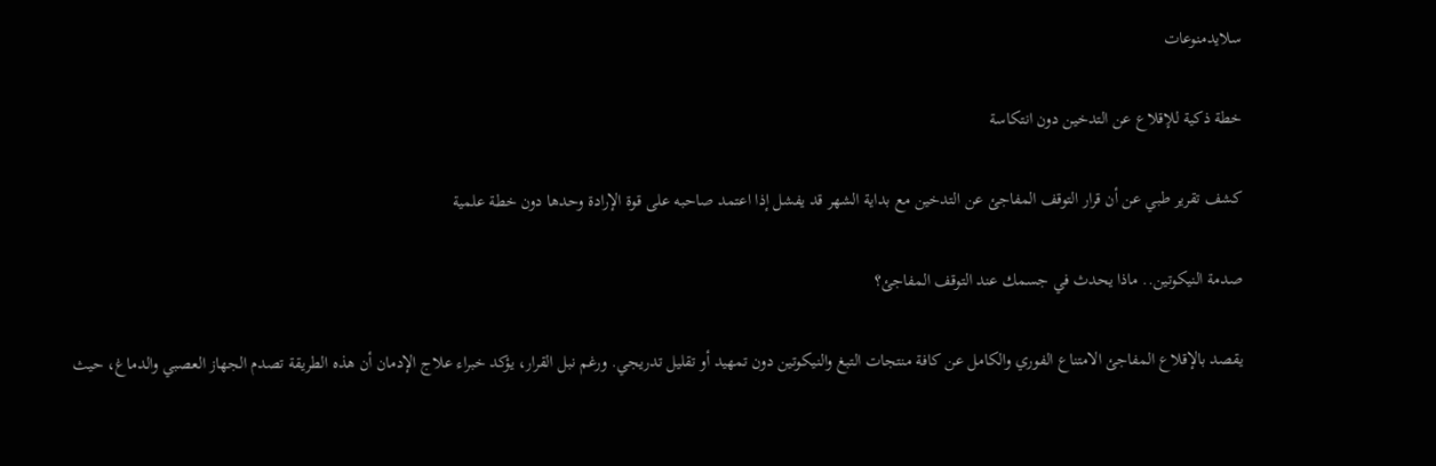سلايدمنوعات

خطة ذكية للإقلاع عن التدخين دون انتكاسة

كشف تقرير طبي عن أن قرار التوقف المفاجئ عن التدخين مع بداية الشهر قد يفشل إذا اعتمد صاحبه على قوة الإرادة وحدها دون خطة علمية

صدمة النيكوتين.. ماذا يحدث في جسمك عند التوقف المفاجئ؟

يقصد بالإقلاع المفاجئ الامتناع الفوري والكامل عن كافة منتجات التبغ والنيكوتين دون تمهيد أو تقليل تدريجي. ورغم نبل القرار، يؤكد خبراء علاج الإدمان أن هذه الطريقة تصدم الجهاز العصبي والدماغ، حيث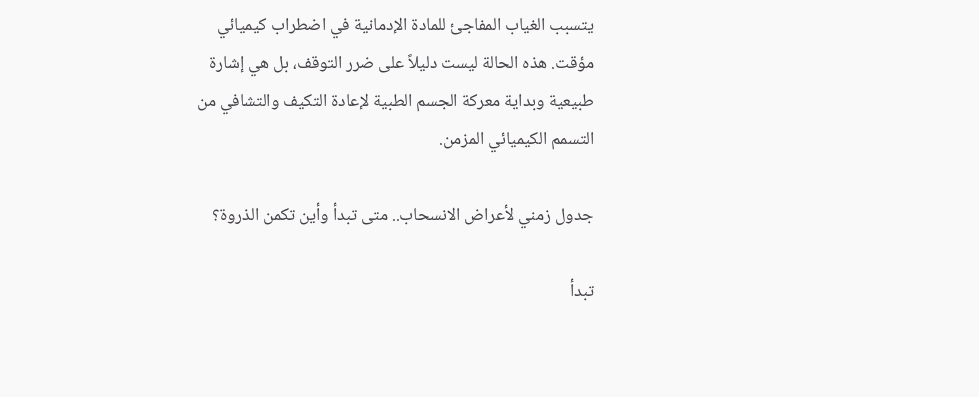يتسبب الغياب المفاجئ للمادة الإدمانية في اضطراب كيميائي مؤقت. هذه الحالة ليست دليلاً على ضرر التوقف، بل هي إشارة طبيعية وبداية معركة الجسم الطبية لإعادة التكيف والتشافي من التسمم الكيميائي المزمن.

جدول زمني لأعراض الانسحاب.. متى تبدأ وأين تكمن الذروة؟

تبدأ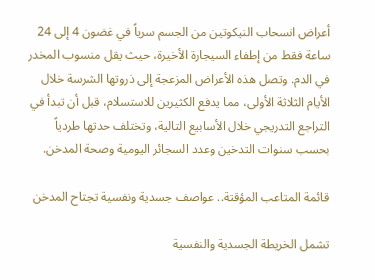أعراض انسحاب النيكوتين من الجسم سرياً في غضون 4 إلى 24 ساعة فقط من إطفاء السيجارة الأخيرة، حيث يقل منسوب المخدر في الدم. وتصل هذه الأعراض المزعجة إلى ذروتها الشرسة خلال الأيام الثلاثة الأولى، مما يدفع الكثيرين للاستسلام، قبل أن تبدأ في التراجع التدريجي خلال الأسابيع التالية، وتختلف حدتها طردياً بحسب سنوات التدخين وعدد السجائر اليومية وصحة المدخن.

قائمة المتاعب المؤقتة.. عواصف جسدية ونفسية تجتاح المدخن

تشمل الخريطة الجسدية والنفسية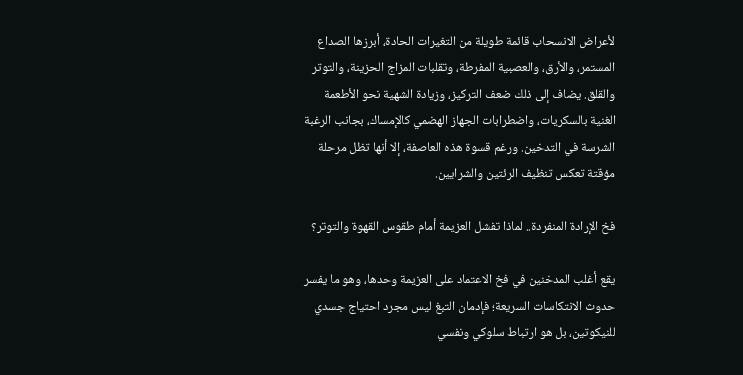لأعراض الانسحاب قائمة طويلة من التغيرات الحادة، أبرزها الصداع المستمر، والأرق، والعصبية المفرطة، وتقلبات المزاج الحزينة، والتوتر والقلق. يضاف إلى ذلك ضعف التركيز، وزيادة الشهية نحو الأطعمة الغنية بالسكريات، واضطرابات الجهاز الهضمي كالإمساك، بجانب الرغبة الشرسة في التدخين. ورغم قسوة هذه العاصفة، إلا أنها تظل مرحلة مؤقتة تعكس تنظيف الرئتين والشرايين.

فخ الإرادة المنفردة.. لماذا تفشل العزيمة أمام طقوس القهوة والتوتر؟

يقع أغلب المدخنين في فخ الاعتماد على العزيمة وحدها، وهو ما يفسر حدوث الانتكاسات السريعة؛ فإدمان التبغ ليس مجرد احتياج جسدي للنيكوتين، بل هو ارتباط سلوكي ونفسي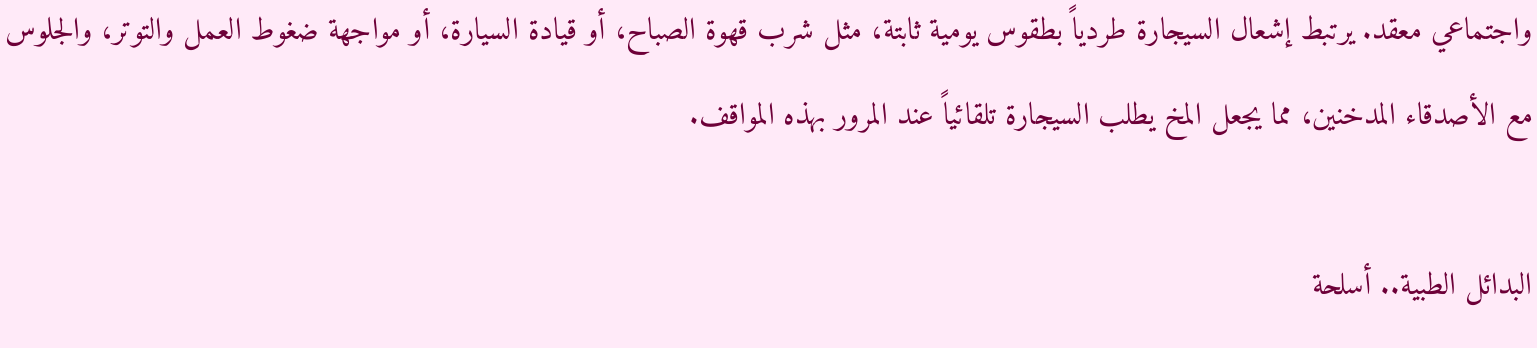واجتماعي معقد. يرتبط إشعال السيجارة طردياً بطقوس يومية ثابتة، مثل شرب قهوة الصباح، أو قيادة السيارة، أو مواجهة ضغوط العمل والتوتر، والجلوس مع الأصدقاء المدخنين، مما يجعل المخ يطلب السيجارة تلقائياً عند المرور بهذه المواقف.

البدائل الطبية.. أسلحة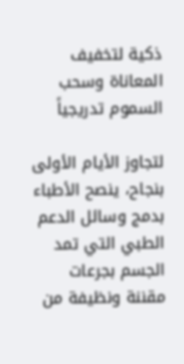ذكية لتخفيف المعاناة وسحب السموم تدريجياً

لتجاوز الأيام الأولى بنجاح، ينصح الأطباء بدمج وسائل الدعم الطبي التي تمد الجسم بجرعات مقننة ونظيفة من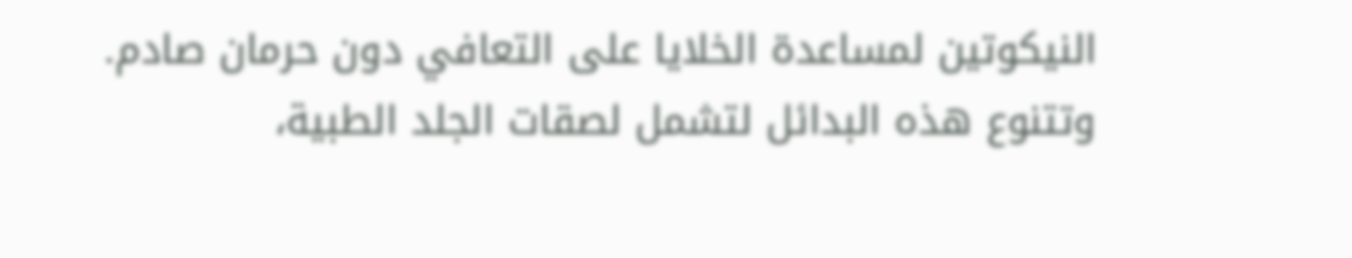النيكوتين لمساعدة الخلايا على التعافي دون حرمان صادم. وتتنوع هذه البدائل لتشمل لصقات الجلد الطبية،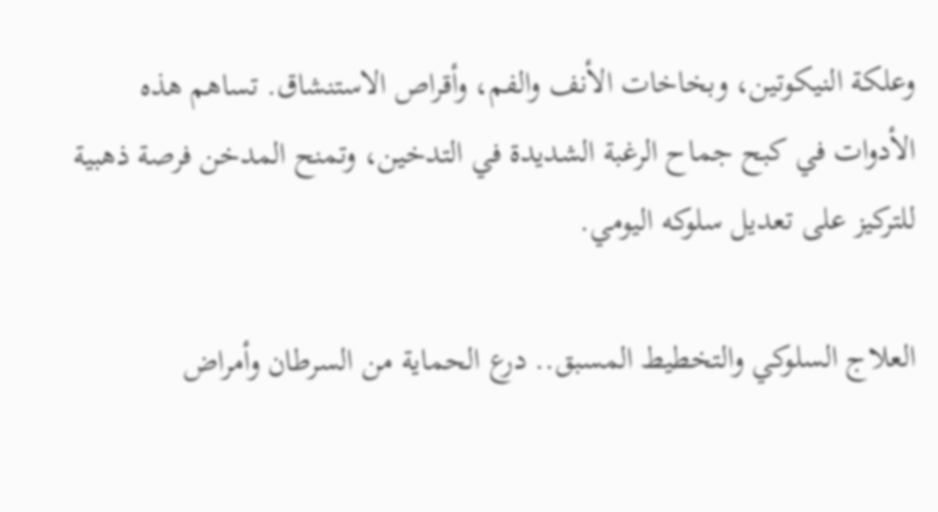وعلكة النيكوتين، وبخاخات الأنف والفم، وأقراص الاستنشاق. تساهم هذه الأدوات في كبح جماح الرغبة الشديدة في التدخين، وتمنح المدخن فرصة ذهبية للتركيز على تعديل سلوكه اليومي.

العلاج السلوكي والتخطيط المسبق.. درع الحماية من السرطان وأمراض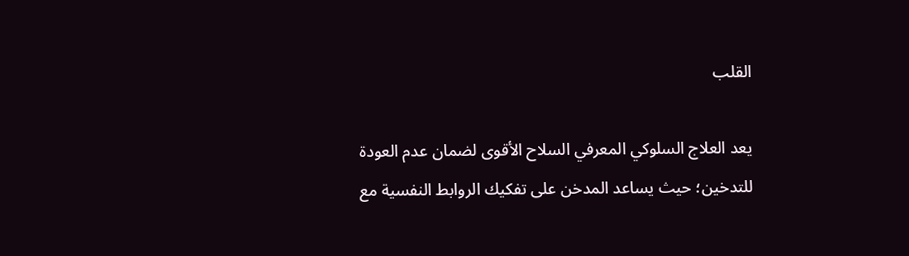القلب

يعد العلاج السلوكي المعرفي السلاح الأقوى لضمان عدم العودة للتدخين؛ حيث يساعد المدخن على تفكيك الروابط النفسية مع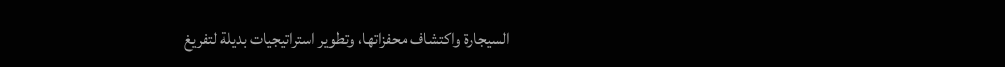السيجارة واكتشاف محفزاتها، وتطوير استراتيجيات بديلة لتفريغ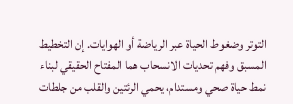التوتر وضغوط الحياة عبر الرياضة أو الهوايات. إن التخطيط المسبق وفهم تحديات الانسحاب هما المفتاح الحقيقي لبناء نمط حياة صحي ومستدام، يحمي الرئتين والقلب من جلطات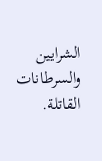الشرايين والسرطانات القاتلة.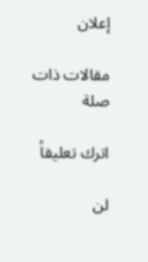إعلان

مقالات ذات صلة

اترك تعليقاً

لن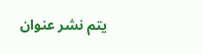يتم نشر عنوان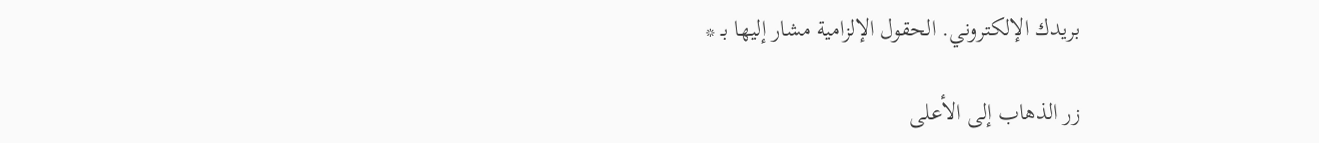بريدك الإلكتروني. الحقول الإلزامية مشار إليها بـ *

زر الذهاب إلى الأعلى